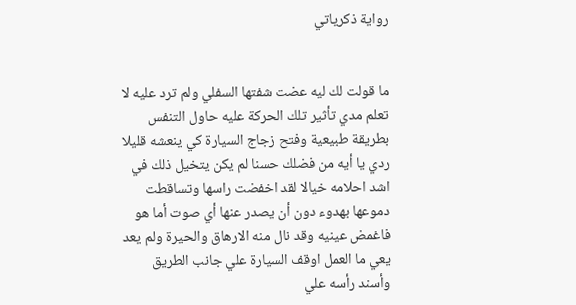رواية ذكرياتي


ما قولت لك ليه عضت شفتها السفلي ولم ترد عليه لا تعلم مدي تأثير تلك الحركة عليه حاول التنفس بطريقة طبيعية وفتح زجاج السيارة كي ينعشه قليلا ردي يا أيه من فضلك حسنا لم يكن يتخيل ذلك في اشد احلامه خيالا لقد اخفضت راسها وتساقطت دموعها بهدوء دون أن يصدر عنها أي صوت أما هو فاغمض عينيه وقد نال منه الارهاق والحيرة ولم يعد يعي ما العمل اوقف السيارة علي جانب الطريق وأسند رأسه علي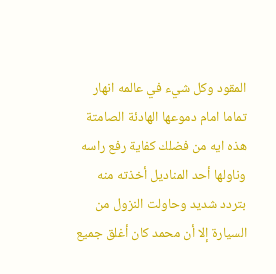المقود وكل شيء في عالمه انهار تماما امام دموعها الهادئة الصامتة هذه ايه من فضلك كفاية رفع راسه وناولها أحد المناديل أخذته منه بتردد شديد وحاولت النزول من السيارة إلا أن محمد كان أغلق جميع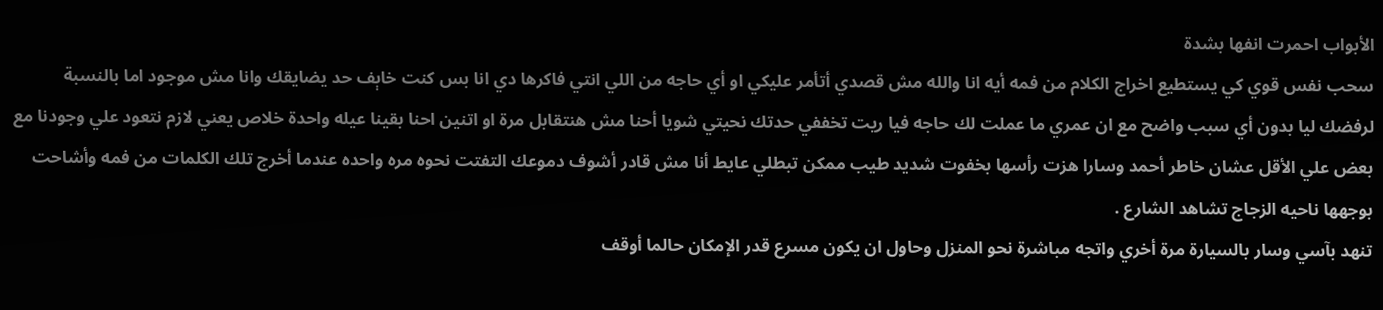الأبواب احمرت انفها بشدة
سحب نفس قوي كي يستطيع اخراج الكلام من فمه أيه انا والله مش قصدي أتأمر عليكي او أي حاجه من اللي انتي فاكرها دي انا بس كنت خاېف حد يضايقك وانا مش موجود اما بالنسبة لرفضك ليا بدون أي سبب واضح مع ان عمري ما عملت لك حاجه فيا ريت تخففي حدتك نحيتي شويا أحنا مش هنتقابل مرة او اتنين احنا بقينا عيله واحدة خلاص يعني لازم نتعود علي وجودنا مع بعض علي الأقل عشان خاطر أحمد وسارا هزت رأسها بخفوت شديد طيب ممكن تبطلي عايط أنا مش قادر أشوف دموعك التفتت نحوه مره واحده عندما أخرج تلك الكلمات من فمه وأشاحت بوجهها ناحيه الزجاج تشاهد الشارع .
تنهد بآسي وسار بالسيارة مرة أخري واتجه مباشرة نحو المنزل وحاول ان يكون مسرع قدر الإمكان حالما أوقف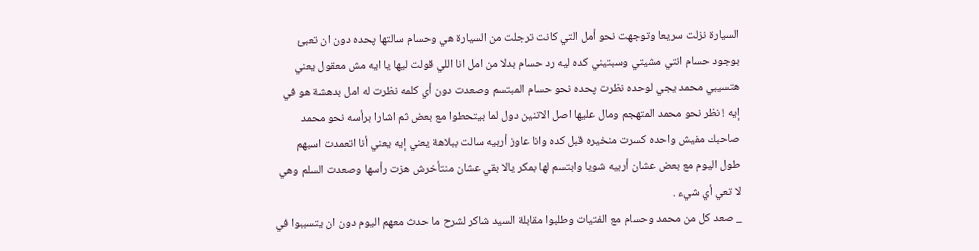السيارة نزلت سريعا وتوجهت نحو أمل التي كانت ترجلت من السيارة هي وحسام سالتها پحده دون ان تعبئ بوجود حسام انتي مشيتي وسبتيني كده ليه رد حسام بدلا من امل انا اللي قولت ليها يا ايه مش معقول يعني هتسيبي محمد يجي لوحده نظرت پحده نحو حسام المبتسم وصعدت دون أي كلمه نظرت له امل بدهشة هو في إيه ! نظر نحو محمد المتهجم ومال عليها اصل الاتنين دول لما بيتحطوا مع بعض ثم اشارا برأسه نحو محمد صاحبك مفيش واحده كسرت منخيره قبل كده وانا عاوز أربيه سالت ببلاهة يعني إيه يعني أنا اتعمدت اسبهم طول اليوم مع بعض عشان أربيه شويا وابتسم لها بمكر يالا بقي عشان منتأخرش هزت رأسها وصعدت السلم وهي لا تعي أي شيء .
_ صعد كل من محمد وحسام مع الفتيات وطلبوا مقابلة السيد شاكر لشرح ما حدث معهم اليوم دون ان يتسببوا في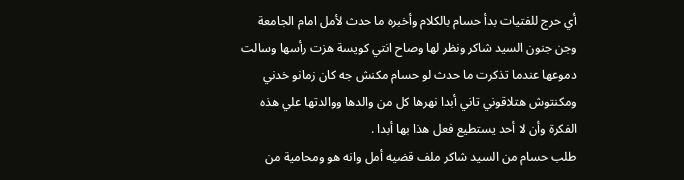أي حرج للفتيات بدأ حسام بالكلام وأخبره ما حدث لأمل امام الجامعة وجن جنون السيد شاكر ونظر لها وصاح انتي كويسة هزت رأسها وسالت دموعها عندما تذكرت ما حدث لو حسام مكنش جه كان زمانو خدني ومكنتوش هتلاقوني تاني أبدا نهرها كل من والدها ووالدتها علي هذه الفكرة وأن لا أحد يستطيع فعل هذا بها أبدا .
طلب حسام من السيد شاكر ملف قضيه أمل وانه هو ومحامية من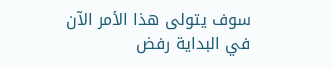سوف يتولى هذا الأمر الآن في البداية رفض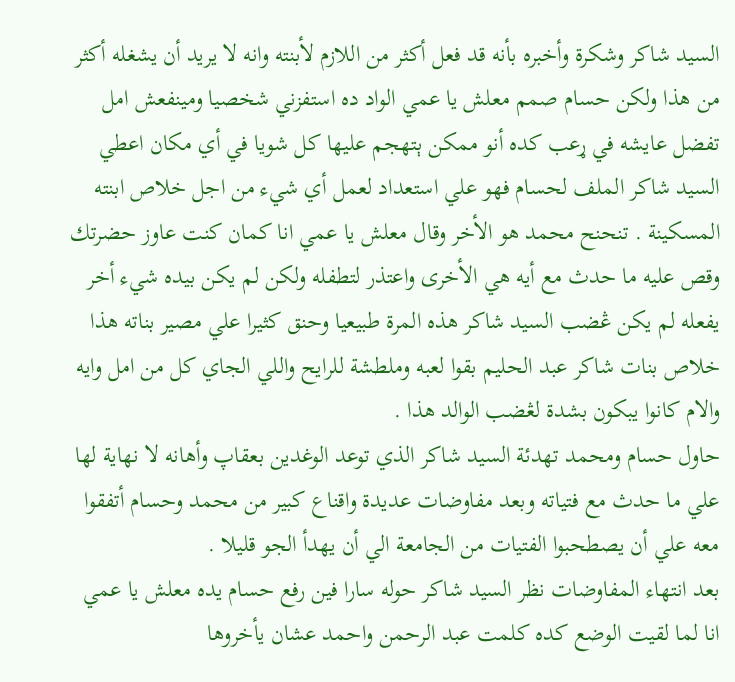السيد شاكر وشكرة وأخبره بأنه قد فعل أكثر من اللازم لأبنته وانه لا يريد أن يشغله أكثر من هذا ولكن حسام صمم معلش يا عمي الواد ده استفزني شخصيا ومينفعش امل تفضل عايشه في ړعب كده أنو ممكن ېتهجم عليها كل شويا في أي مكان اعطي السيد شاكر الملف لحسام فهو علي استعداد لعمل أي شيء من اجل خلاص ابنته المسكينة . تنحنح محمد هو الأخر وقال معلش يا عمي انا كمان كنت عاوز حضرتك وقص عليه ما حدث مع أيه هي الأخرى واعتذر لتطفله ولكن لم يكن بيده شيء أخر يفعله لم يكن ڠضب السيد شاكر هذه المرة طبيعيا وحنق كثيرا علي مصير بناته هذا خلاص بنات شاكر عبد الحليم بقوا لعبه وملطشة للرايح واللي الجاي كل من امل وايه والام كانوا يبكون بشدة لڠضب الوالد هذا .
حاول حسام ومحمد تهدئة السيد شاكر الذي توعد الوغدين بعقاپ وأهانه لا نهاية لها علي ما حدث مع فتياته وبعد مفاوضات عديدة واقناع كبير من محمد وحسام أتفقوا معه علي أن يصطحبوا الفتيات من الجامعة الي أن يهدأ الجو قليلا .
بعد انتهاء المفاوضات نظر السيد شاكر حوله سارا فين رفع حسام يده معلش يا عمي انا لما لقيت الوضع كده كلمت عبد الرحمن واحمد عشان يأخروها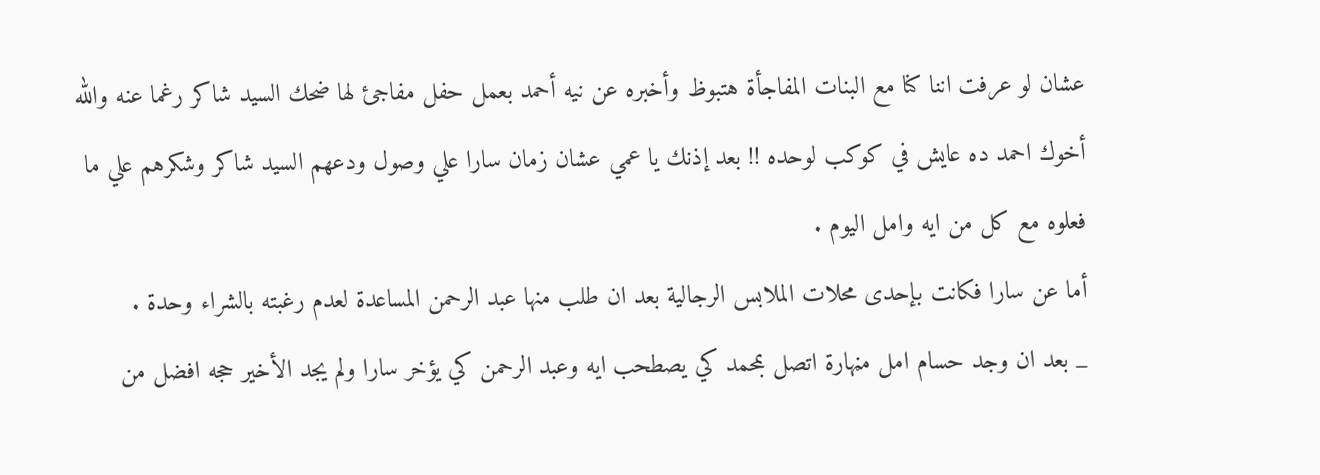عشان لو عرفت اننا كنا مع البنات المفاجأة هتبوظ وأخبره عن نيه أحمد بعمل حفل مفاجئ لها ضحك السيد شاكر رغما عنه والله أخوك احمد ده عايش في كوكب لوحده !! بعد إذنك يا عمي عشان زمان سارا علي وصول ودعهم السيد شاكر وشكرهم علي ما فعلوه مع كل من ايه وامل اليوم .
أما عن سارا فكانت بإحدى محلات الملابس الرجالية بعد ان طلب منها عبد الرحمن المساعدة لعدم رغبته بالشراء وحدة .
_ بعد ان وجد حسام امل مڼهارة اتصل بمحمد كي يصطحب ايه وعبد الرحمن كي يؤخر سارا ولم يجد الأخير حجه افضل من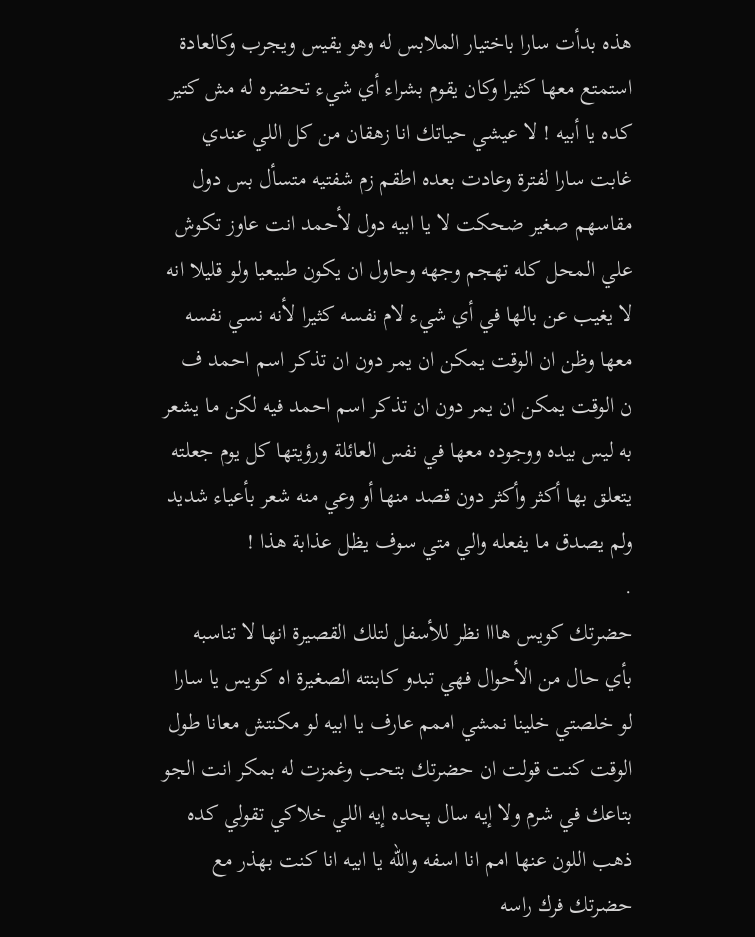هذه بدأت سارا باختيار الملابس له وهو يقيس ويجرب وكالعادة استمتع معها كثيرا وكان يقوم بشراء أي شيء تحضره له مش كتير كده يا أبيه ! لا عيشي حياتك انا زهقان من كل اللي عندي غابت سارا لفترة وعادت بعده اطقم زم شفتيه متسأل بس دول مقاسهم صغير ضحكت لا يا ابيه دول لأحمد انت عاوز تكوش علي المحل كله تهجم وجهه وحاول ان يكون طبيعيا ولو قليلا انه لا يغيب عن بالها في أي شيء لام نفسه كثيرا لأنه نسي نفسه معها وظن ان الوقت يمكن ان يمر دون ان تذكر اسم احمد ف
ن الوقت يمكن ان يمر دون ان تذكر اسم احمد فيه لكن ما يشعر به ليس بيده ووجوده معها في نفس العائلة ورؤيتها كل يوم جعلته يتعلق بها أكثر وأكثر دون قصد منها أو وعي منه شعر بأعياء شديد ولم يصدق ما يفعله والي متي سوف يظل عذابة هذا !
.
حضرتك كويس هااا نظر للأسفل لتلك القصيرة انها لا تناسبه بأي حال من الأحوال فهي تبدو كابنته الصغيرة اه كويس يا سارا لو خلصتي خلينا نمشي اممم عارف يا ابيه لو مكنتش معانا طول الوقت كنت قولت ان حضرتك بتحب وغمزت له بمكر انت الجو بتاعك في شرم ولا إيه سال پحده إيه اللي خلاكي تقولي كده ذهب اللون عنها امم انا اسفه والله يا ابيه انا كنت بهذر مع حضرتك فرك راسه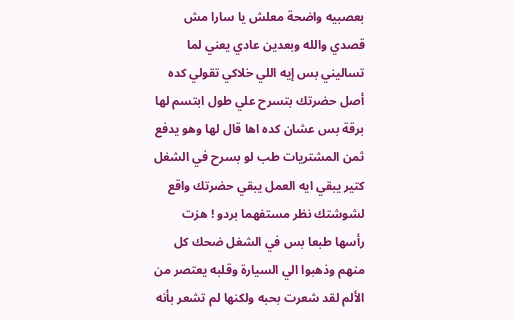بعصبيه واضحة معلش يا سارا مش قصدي والله وبعدين عادي يعني لما تساليني بس إيه اللي خلاكي تقولي كده أصل حضرتك بتسرح علي طول ابتسم لها برقة بس عشان كده اها قال لها وهو يدفع ثمن المشتريات طب لو بسرح في الشغل كتير يبقي ايه العمل يبقي حضرتك واقع لشوشتك نظر مستفهما بردو ! هزت رأسها طبعا بس في الشغل ضحك كل منهم وذهبوا الي السيارة وقلبه يعتصر من الألم لقد شعرت بحبه ولكنها لم تشعر بأنه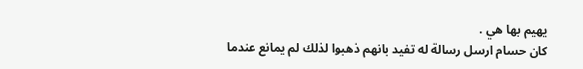يهيم بها هي .
كان حسام ارسل رسالة له تفيد بانهم ذهبوا لذلك لم يمانع عندما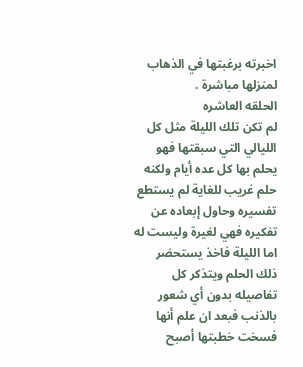اخبرته برغبتها في الذهاب لمنزلها مباشرة .
الحلقه العاشره
لم تكن تلك الليلة مثل كل الليالي التي سبقتها فهو يحلم بها كل عده أيام ولكنه حلم غريب للغاية لم يستطع تفسيره وحاول إبعاده عن تفكيره فهي لغيرة وليست له اما الليلة فاخذ يستحضر ذلك الحلم ويتذكر كل تفاصيله بدون أي شعور بالذنب فبعد ان علم أنها فسخت خطبتها أصبح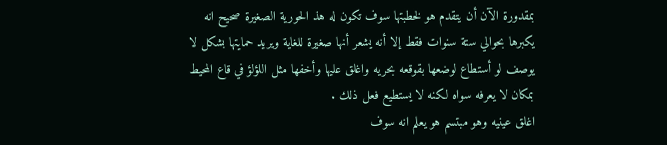بمقدورة الآن أن يتقدم هو لخطبتها سوف تكون له هذ الحورية الصغيرة صحيح انه يكبرها بحوالي ستة سنوات فقط إلا أنه يشعر أنها صغيرة للغاية ويريد حمايتها بشكل لا يوصف لو أستطاع لوضعها بقوقعه بحريه واغلق عليها وأخفها مثل اللؤلؤ في قاع المحيط بمكان لا يعرفه سواه لكنه لا يستطيع فعل ذلك .
اغلق عينيه وهو مبتسم هو يعلم انه سوف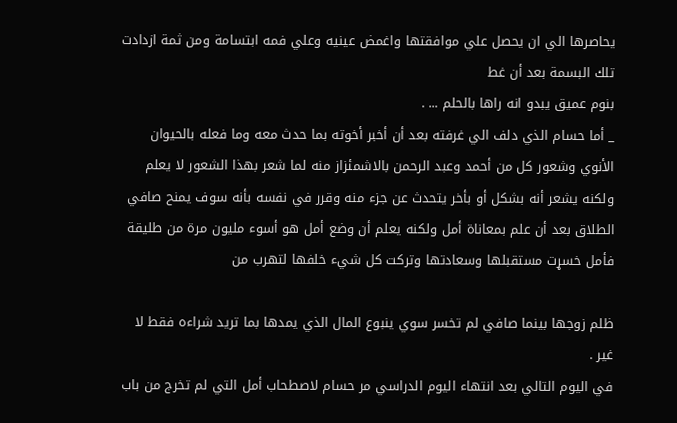يحاصرها الي ان يحصل علي موافقتها واغمض عينيه وعلي فمه ابتسامة ومن ثمة ازدادت تلك البسمة بعد أن غط
بنوم عميق يبدو انه راها بالحلم ... .
_ أما حسام الذي دلف الي غرفته بعد أن أخبر أخوته بما حدث معه وما فعله بالحيوان الأنوي وشعور كل من أحمد وعبد الرحمن بالاشمئزاز منه لما شعر بهذا الشعور لا يعلم ولكنه يشعر أنه بشكل أو بأخر يتحدث عن جزء منه وقرر في نفسه بأنه سوف يمنح صافي الطلاق بعد أن علم بمعاناة أمل ولكنه يعلم أن وضع أمل هو أسوء مليون مرة من طليقة فأمل خسړت مستقبلها وسعادتها وتركت كل شيء خلفها لتهرب من

ظلم زوجها بينما صافي لم تخسر سوي ينبوع المال الذي يمدها بما تريد شراءه فقط لا غير .
في اليوم التالي بعد انتهاء اليوم الدراسي مر حسام لاصطحاب أمل التي لم تخرج من باب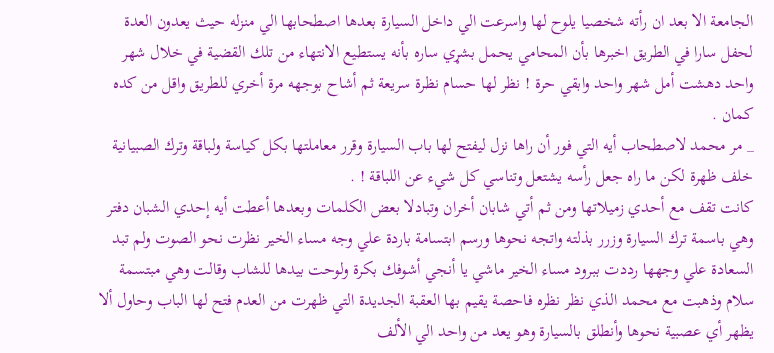الجامعة الا بعد ان رأته شخصيا يلوح لها واسرعت الي داخل السيارة بعدها اصطحابها الي منزله حيث يعدون العدة لحفل سارا في الطريق اخبرها بأن المحامي يحمل بشړي ساره بأنه يستطيع الانتهاء من تلك القضية في خلال شهر واحد دهشت أمل شهر واحد وابقي حرة ! نظر لها حسام نظرة سريعة ثم أشاح بوجهه مرة أخري للطريق واقل من كده كمان .
_ مر محمد لاصطحاب أيه التي فور أن راها نزل ليفتح لها باب السيارة وقرر معاملتها بكل كياسة ولباقة وترك الصبيانية خلف ظهرة لكن ما راه جعل رأسه يشتعل وتناسي كل شيء عن اللباقة ! .
كانت تقف مع أحدي زميلاتها ومن ثم أتي شابان أخران وتبادلا بعض الكلمات وبعدها أعطت أيه إحدي الشبان دفتر وهي باسمة ترك السيارة وزرر بذلته واتجه نحوها ورسم ابتسامة باردة علي وجه مساء الخير نظرت نحو الصوت ولم تبد السعادة علي وجهها رددت ببرود مساء الخير ماشي يا أنجي أشوفك بكرة ولوحت بيدها للشاب وقالت وهي مبتسمة سلام وذهبت مع محمد الذي نظر نظره فاحصة يقيم بها العقبة الجديدة التي ظهرت من العدم فتح لها الباب وحاول ألا يظهر أي عصبية نحوها وأنطلق بالسيارة وهو يعد من واحد الي الألف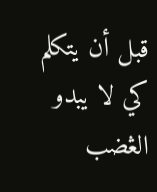قبل أن يتكلم كي لا يبدو الڠضب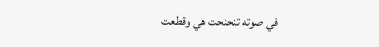في صوته تنحنحت هي وقطعت